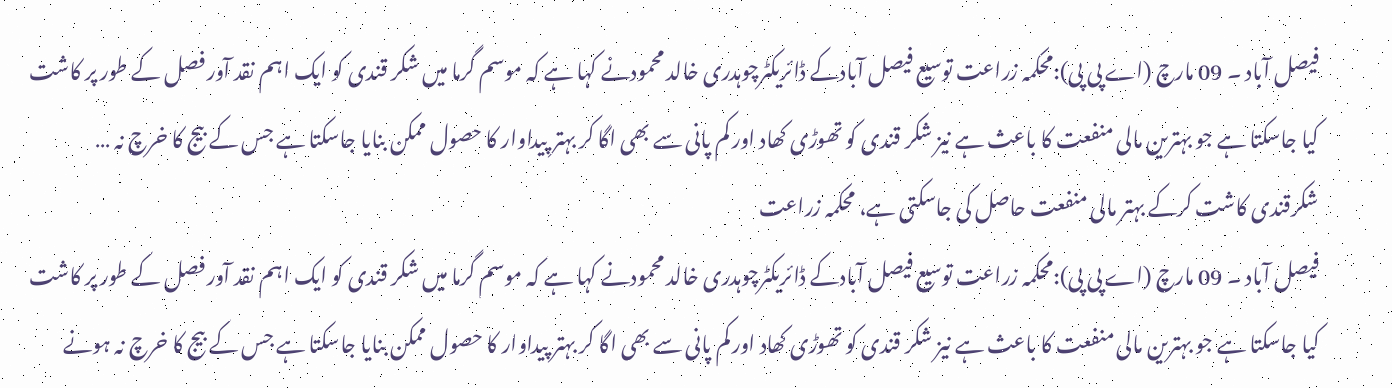فیصل آباد ۔ 09 مارچ (اے پی پی):محکمہ زراعت توسیع فیصل آبادکے ڈائریکٹرچوہدری خالد محمودنے کہا ہے کہ موسم گرما میں شکر قندی کو ایک اہم نقد آور فصل کے طور پر کاشت کیا جاسکتا ہے جو بہترین مالی منفعت کا باعث ہے نیز شکر قندی کو تھوڑی کھاد اور کم پانی سے بھی اگا کر بہتر پیداوار کا حصول ممکن بنایا جاسکتا ہے جس کے بیج کا خرچ نہ …
شکرقندی کاشت کرکے بہتر مالی منفعت حاصل کی جاسکتی ہے، محکمہ زراعت
فیصل آباد ۔ 09 مارچ (اے پی پی):محکمہ زراعت توسیع فیصل آبادکے ڈائریکٹرچوہدری خالد محمودنے کہا ہے کہ موسم گرما میں شکر قندی کو ایک اہم نقد آور فصل کے طور پر کاشت کیا جاسکتا ہے جو بہترین مالی منفعت کا باعث ہے نیز شکر قندی کو تھوڑی کھاد اور کم پانی سے بھی اگا کر بہتر پیداوار کا حصول ممکن بنایا جاسکتا ہے جس کے بیج کا خرچ نہ ہونے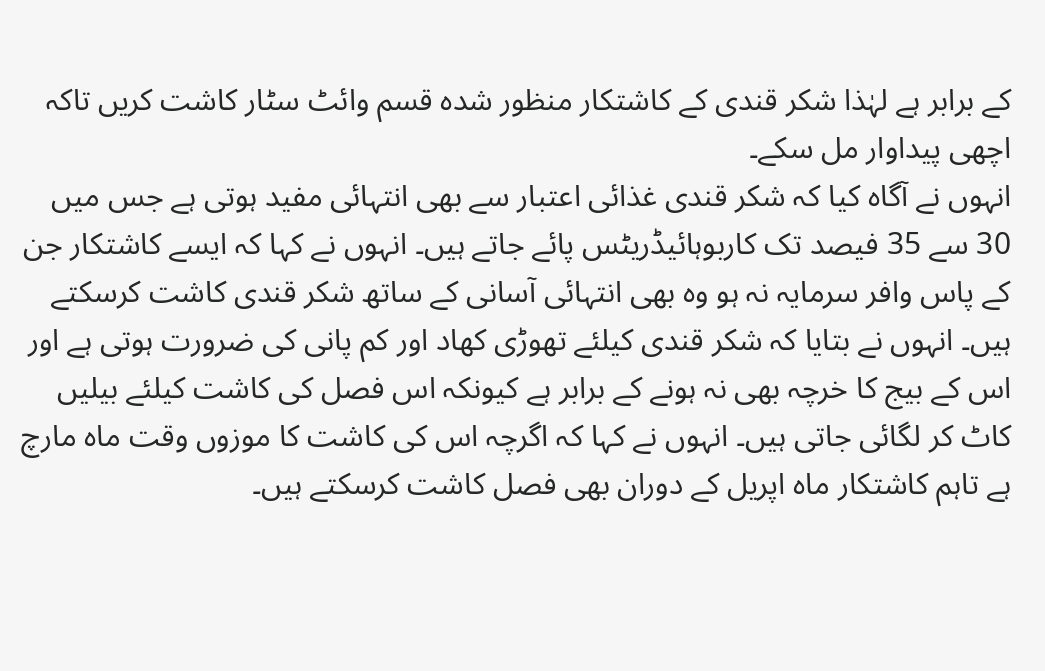کے برابر ہے لہٰذا شکر قندی کے کاشتکار منظور شدہ قسم وائٹ سٹار کاشت کریں تاکہ اچھی پیداوار مل سکے۔
انہوں نے آگاہ کیا کہ شکر قندی غذائی اعتبار سے بھی انتہائی مفید ہوتی ہے جس میں 30 سے 35 فیصد تک کاربوہائیڈریٹس پائے جاتے ہیں۔ انہوں نے کہا کہ ایسے کاشتکار جن کے پاس وافر سرمایہ نہ ہو وہ بھی انتہائی آسانی کے ساتھ شکر قندی کاشت کرسکتے ہیں۔ انہوں نے بتایا کہ شکر قندی کیلئے تھوڑی کھاد اور کم پانی کی ضرورت ہوتی ہے اور اس کے بیج کا خرچہ بھی نہ ہونے کے برابر ہے کیونکہ اس فصل کی کاشت کیلئے بیلیں کاٹ کر لگائی جاتی ہیں۔ انہوں نے کہا کہ اگرچہ اس کی کاشت کا موزوں وقت ماہ مارچ ہے تاہم کاشتکار ماہ اپریل کے دوران بھی فصل کاشت کرسکتے ہیں۔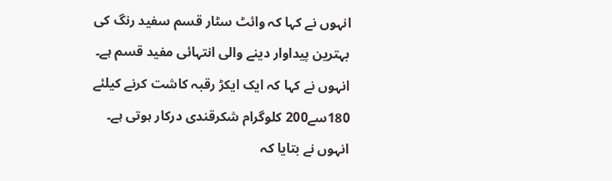انہوں نے کہا کہ وائٹ سٹار قسم سفید رنگ کی بہترین پیداوار دینے والی انتہائی مفید قسم ہے۔ انہوں نے کہا کہ ایک ایکڑ رقبہ کاشت کرنے کیلئے 180سے200 کلوگرام شکرقندی درکار ہوتی ہے۔ انہوں نے بتایا کہ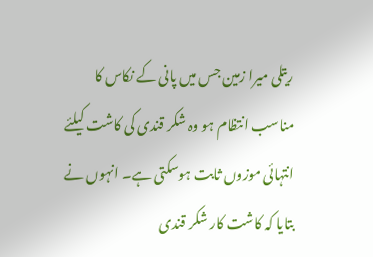ریتلی میرا زمین جس میں پانی کے نکاس کا مناسب انتظام ہو وہ شکر قندی کی کاشت کیلئے انتہائی موزوں ثابت ہوسکتی ہے۔ انہوں نے بتایا کہ کاشت کار شکر قندی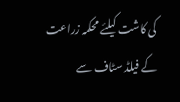کی کاشت کیلئے محکمہ زراعت کے فیلڈ سٹاف سے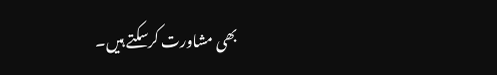بھی مشاورت کرسکتے ہیں۔